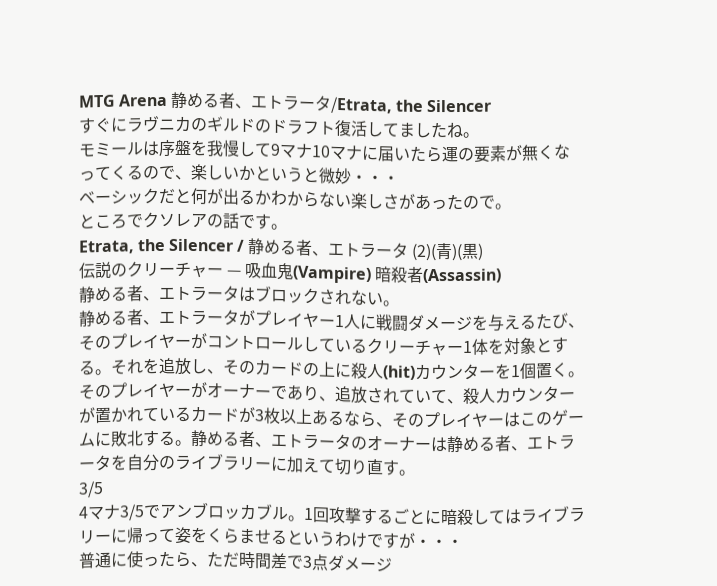MTG Arena 静める者、エトラータ/Etrata, the Silencer
すぐにラヴニカのギルドのドラフト復活してましたね。
モミールは序盤を我慢して9マナ10マナに届いたら運の要素が無くなってくるので、楽しいかというと微妙・・・
ベーシックだと何が出るかわからない楽しさがあったので。
ところでクソレアの話です。
Etrata, the Silencer / 静める者、エトラータ (2)(青)(黒)
伝説のクリーチャー — 吸血鬼(Vampire) 暗殺者(Assassin)
静める者、エトラータはブロックされない。
静める者、エトラータがプレイヤー1人に戦闘ダメージを与えるたび、そのプレイヤーがコントロールしているクリーチャー1体を対象とする。それを追放し、そのカードの上に殺人(hit)カウンターを1個置く。そのプレイヤーがオーナーであり、追放されていて、殺人カウンターが置かれているカードが3枚以上あるなら、そのプレイヤーはこのゲームに敗北する。静める者、エトラータのオーナーは静める者、エトラータを自分のライブラリーに加えて切り直す。
3/5
4マナ3/5でアンブロッカブル。1回攻撃するごとに暗殺してはライブラリーに帰って姿をくらませるというわけですが・・・
普通に使ったら、ただ時間差で3点ダメージ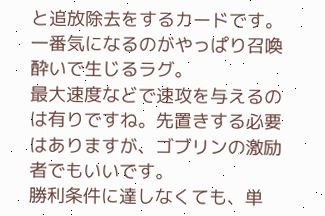と追放除去をするカードです。
一番気になるのがやっぱり召喚酔いで生じるラグ。
最大速度などで速攻を与えるのは有りですね。先置きする必要はありますが、ゴブリンの激励者でもいいです。
勝利条件に達しなくても、単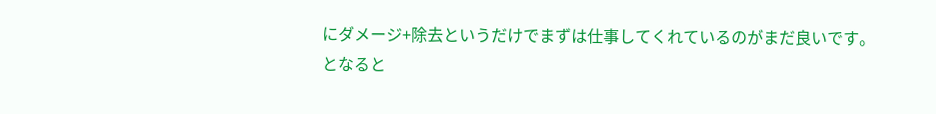にダメージ+除去というだけでまずは仕事してくれているのがまだ良いです。
となると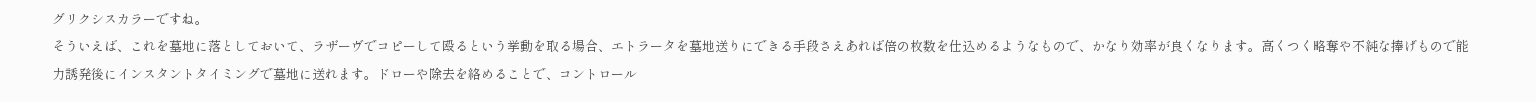グリクシスカラーですね。
そういえば、これを墓地に落としておいて、ラザーヴでコピーして殴るという挙動を取る場合、エトラータを墓地送りにできる手段さえあれば倍の枚数を仕込めるようなもので、かなり効率が良くなります。高くつく略奪や不純な捧げもので能力誘発後にインスタントタイミングで墓地に送れます。ドローや除去を絡めることで、コントロール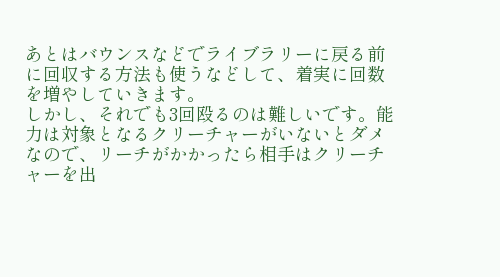あとはバウンスなどでライブラリーに戻る前に回収する方法も使うなどして、着実に回数を増やしていきます。
しかし、それでも3回殴るのは難しいです。能力は対象となるクリーチャーがいないとダメなので、リーチがかかったら相手はクリーチャーを出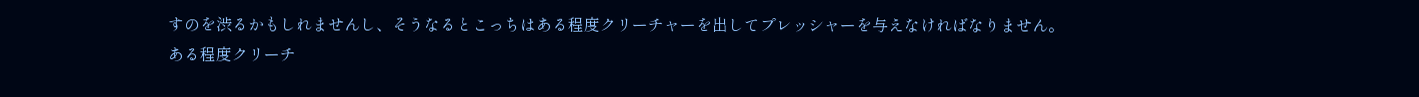すのを渋るかもしれませんし、そうなるとこっちはある程度クリーチャーを出してプレッシャーを与えなければなりません。
ある程度クリーチ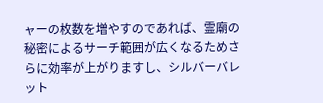ャーの枚数を増やすのであれば、霊廟の秘密によるサーチ範囲が広くなるためさらに効率が上がりますし、シルバーバレット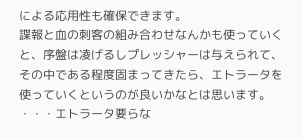による応用性も確保できます。
諜報と血の刺客の組み合わせなんかも使っていくと、序盤は凌げるしプレッシャーは与えられて、その中である程度固まってきたら、エトラータを使っていくというのが良いかなとは思います。
・・・エトラータ要らな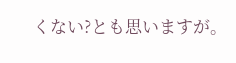くない?とも思いますが。